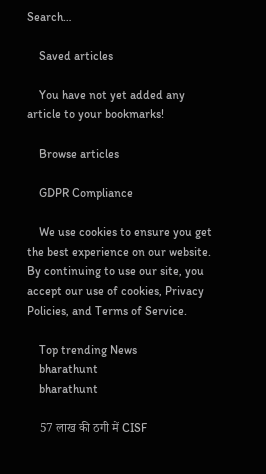Search…

    Saved articles

    You have not yet added any article to your bookmarks!

    Browse articles

    GDPR Compliance

    We use cookies to ensure you get the best experience on our website. By continuing to use our site, you accept our use of cookies, Privacy Policies, and Terms of Service.

    Top trending News
    bharathunt
    bharathunt

    57 लाख की ठगी में CISF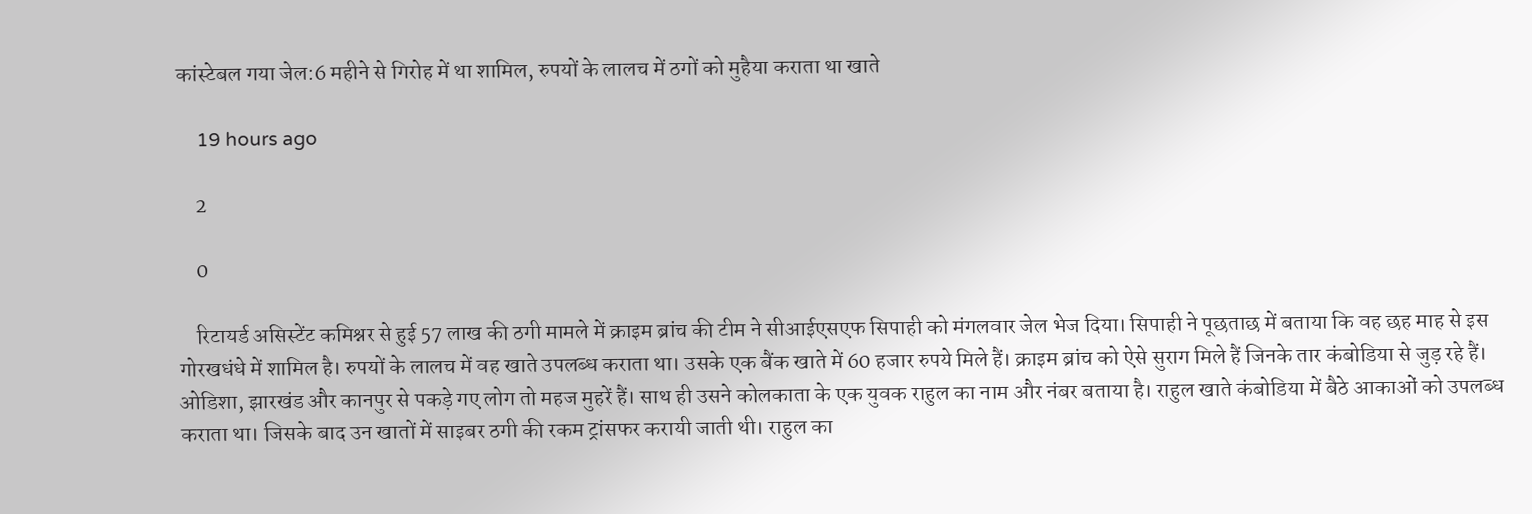कांस्टेबल गया जेल:6 महीने से गिरोह में था शामिल, रुपयों के लालच में ठगों को मुहैया कराता था खाते

    19 hours ago

    2

    0

    रिटायर्ड असिस्टेंट कमिश्नर से हुई 57 लाख की ठगी मामले में क्राइम ब्रांच की टीम ने सीआईएसएफ सिपाही को मंगलवार जेल भेज दिया। सिपाही ने पूछताछ में बताया कि वह छह माह से इस गोरखधंधे में शामिल है। रुपयों के लालच में वह खाते उपलब्ध कराता था। उसके एक बैंक खाते में 60 हजार रुपये मिले हैं। क्राइम ब्रांच को ऐसे सुराग मिले हैं जिनके तार कंबोडिया से जुड़ रहे हैं। ओडिशा, झारखंड और कानपुर से पकड़े गए लोग तो महज मुहरें हैं। साथ ही उसने कोलकाता के एक युवक राहुल का नाम और नंबर बताया है। राहुल खाते कंबोडिया में बैठे आकाओं को उपलब्ध कराता था। जिसके बाद उन खातों में साइबर ठगी की रकम ट्रांसफर करायी जाती थी। राहुल का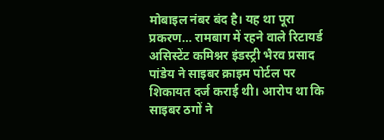मोबाइल नंबर बंद है। यह था पूरा प्रकरण… रामबाग में रहने वाले रिटायर्ड असिस्टेंट कमिश्नर इंडस्ट्री भैरव प्रसाद पांडेय ने साइबर क्राइम पोर्टल पर शिकायत दर्ज कराई थी। आरोप था कि साइबर ठगों ने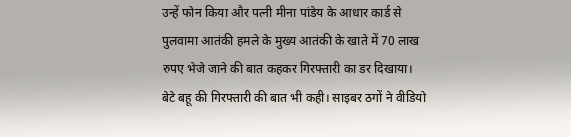उन्हें फोन किया और पत्नी मीना पांडेय के आधार कार्ड से पुलवामा आतंकी हमले के मुख्य आतंकी के खाते में 70 लाख रुपए भेजे जाने की बात कहकर गिरफ्तारी का डर दिखाया। बेटे बहू की गिरफ्तारी की बात भी कही। साइबर ठगों ने वीडियो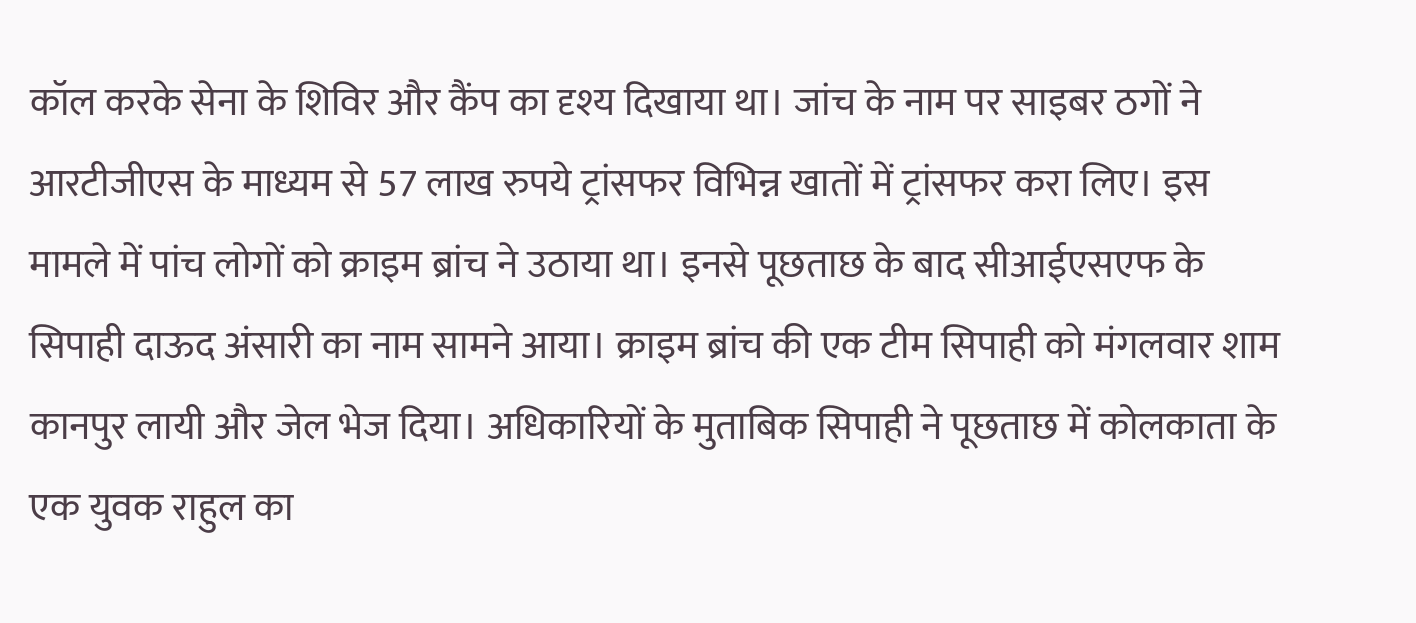कॉल करके सेना के शिविर और कैंप का दृश्य दिखाया था। जांच के नाम पर साइबर ठगों ने आरटीजीएस के माध्यम से 57 लाख रुपये ट्रांसफर विभिन्न खातों में ट्रांसफर करा लिए। इस मामले में पांच लोगों को क्राइम ब्रांच ने उठाया था। इनसे पूछताछ के बाद सीआईएसएफ के सिपाही दाऊद अंसारी का नाम सामने आया। क्राइम ब्रांच की एक टीम सिपाही को मंगलवार शाम कानपुर लायी और जेल भेज दिया। अधिकारियों के मुताबिक सिपाही ने पूछताछ में कोलकाता के एक युवक राहुल का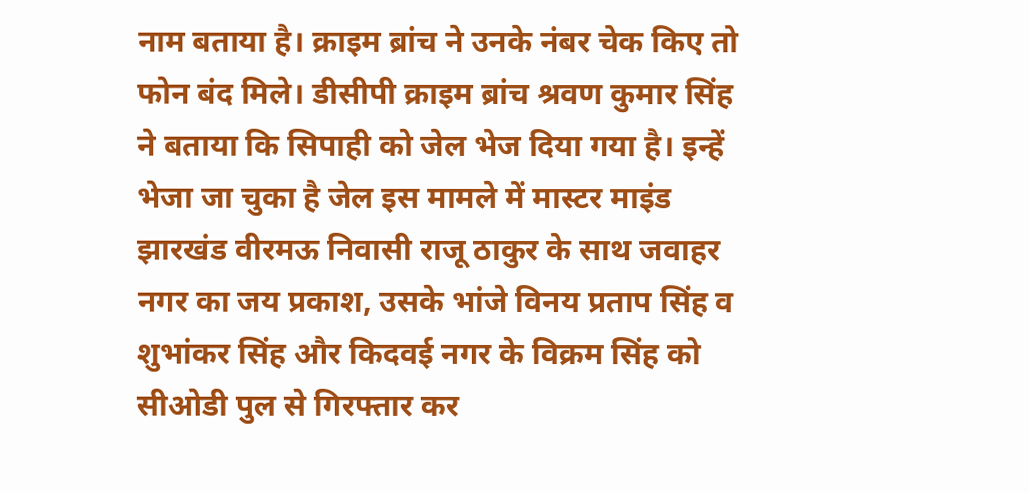नाम बताया है। क्राइम ब्रांच ने उनके नंबर चेक किए तो फोन बंद मिले। डीसीपी क्राइम ब्रांच श्रवण कुमार सिंह ने बताया कि सिपाही को जेल भेज दिया गया है। इन्हें भेजा जा चुका है जेल इस मामले में मास्टर माइंड झारखंड वीरमऊ निवासी राजू ठाकुर के साथ जवाहर नगर का जय प्रकाश, उसके भांजे विनय प्रताप सिंह व शुभांकर सिंह और किदवई नगर के विक्रम सिंह को सीओडी पुल से गिरफ्तार कर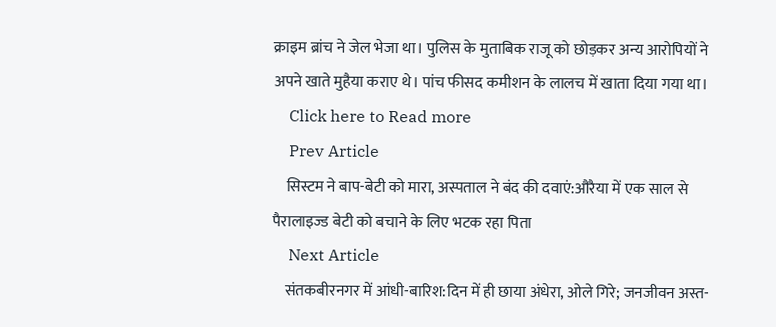क्राइम ब्रांच ने जेल भेजा था। पुलिस के मुताबिक राजू को छोड़कर अन्य आरोपियों ने अपने खाते मुहैया कराए थे। पांच फीसद कमीशन के लालच में खाता दिया गया था।
    Click here to Read more
    Prev Article
    सिस्टम ने बाप-बेटी को मारा, अस्पताल ने बंद की दवाएं:औरैया में एक साल से पैरालाइज्ड बेटी को बचाने के लिए भटक रहा पिता
    Next Article
    संतकबीरनगर में आंधी-बारिश:दिन में ही छाया अंधेरा, ओले गिरे; जनजीवन अस्त-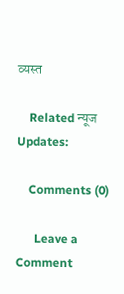व्यस्त

    Related न्यूज Updates:

    Comments (0)

      Leave a Comment